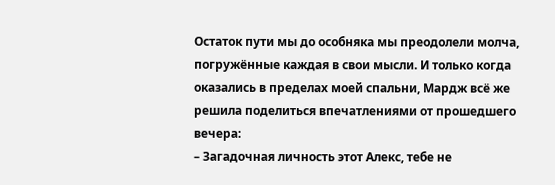Остаток пути мы до особняка мы преодолели молча, погружённые каждая в свои мысли. И только когда оказались в пределах моей спальни, Мардж всё же решила поделиться впечатлениями от прошедшего вечера:
– Загадочная личность этот Алекс, тебе не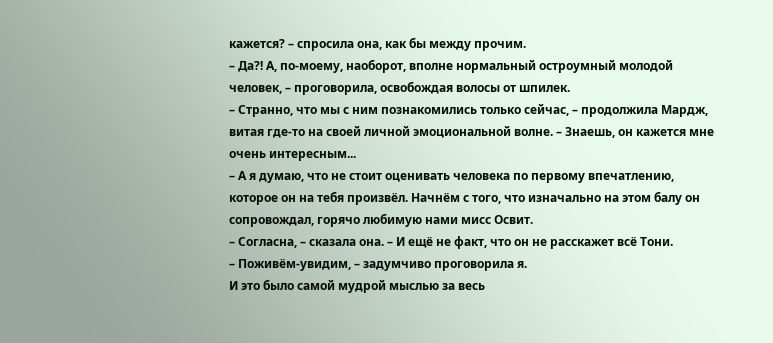кажется? – спросила она, как бы между прочим.
– Да?! А, по-моему, наоборот, вполне нормальный остроумный молодой человек, – проговорила, освобождая волосы от шпилек.
– Странно, что мы с ним познакомились только сейчас, – продолжила Мардж, витая где-то на своей личной эмоциональной волне. – Знаешь, он кажется мне очень интересным...
– А я думаю, что не стоит оценивать человека по первому впечатлению, которое он на тебя произвёл. Начнём с того, что изначально на этом балу он сопровождал, горячо любимую нами мисс Освит.
– Согласна, – сказала она. – И ещё не факт, что он не расскажет всё Тони.
– Поживём-увидим, – задумчиво проговорила я.
И это было самой мудрой мыслью за весь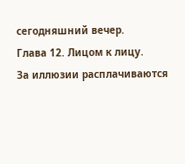сегодняшний вечер.
Глава 12. Лицом к лицу.
За иллюзии расплачиваются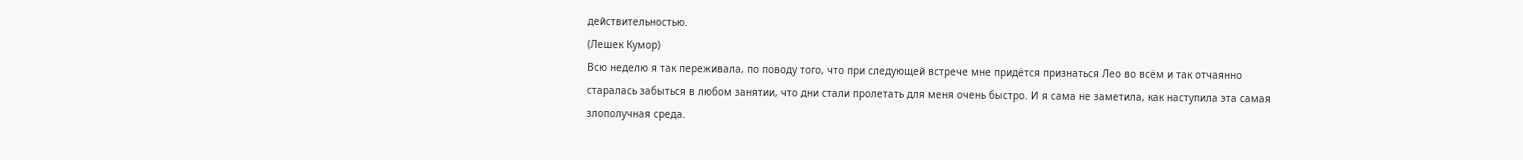действительностью.
(Лешек Кумор)
Всю неделю я так переживала, по поводу того, что при следующей встрече мне придётся признаться Лео во всём и так отчаянно старалась забыться в любом занятии, что дни стали пролетать для меня очень быстро. И я сама не заметила, как наступила эта самая злополучная среда.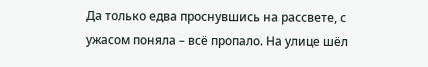Да только едва проснувшись на рассвете, с ужасом поняла – всё пропало. На улице шёл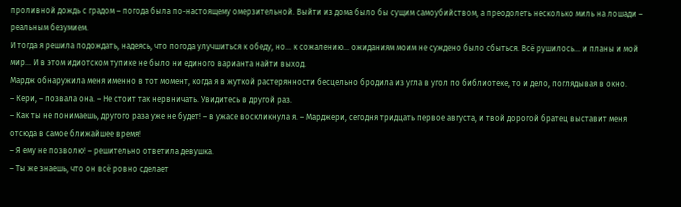проливной дождь с градом – погода была по-настоящему омерзительной. Выйти из дома было бы сущим самоубийством, а преодолеть несколько миль на лошади – реальным безумием.
И тогда я решила подождать, надеясь, что погода улучшиться к обеду, но... к сожалению... ожиданиям моим не суждено было сбыться. Всё рушилось... и планы и мой мир... И в этом идиотском тупике не было ни единого варианта найти выход.
Мардж обнаружила меня именно в тот момент, когда я в жуткой растерянности бесцельно бродила из угла в угол по библиотеке, то и дело, поглядывая в окно.
– Кери, – позвала она. – Не стоит так нервничать. Увидитесь в другой раз.
– Как ты не понимаешь, другого раза уже не будет! – в ужасе воскликнула я. – Марджери, сегодня тридцать первое августа, и твой дорогой братец выставит меня отсюда в самое ближайшее время!
– Я ему не позволю! – решительно ответила девушка.
– Ты же знаешь, что он всё ровно сделает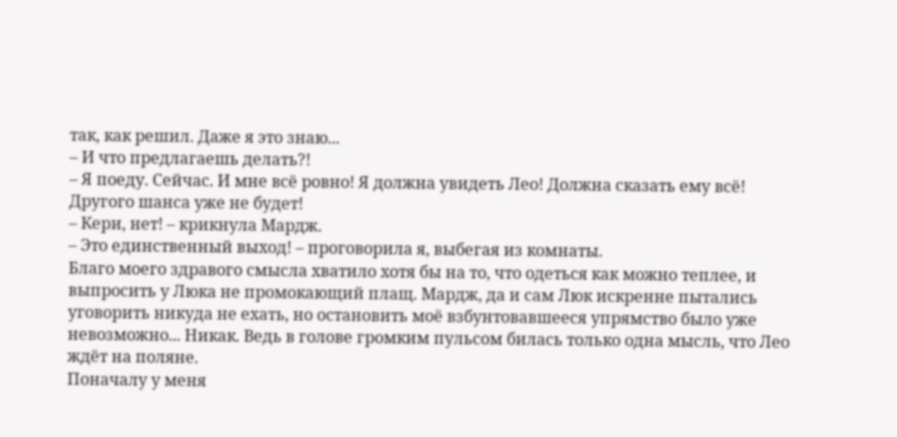так, как решил. Даже я это знаю...
– И что предлагаешь делать?!
– Я поеду. Сейчас. И мне всё ровно! Я должна увидеть Лео! Должна сказать ему всё! Другого шанса уже не будет!
– Кери, нет! – крикнула Мардж.
– Это единственный выход! – проговорила я, выбегая из комнаты.
Благо моего здравого смысла хватило хотя бы на то, что одеться как можно теплее, и выпросить у Люка не промокающий плащ. Мардж, да и сам Люк искренне пытались уговорить никуда не ехать, но остановить моё взбунтовавшееся упрямство было уже невозможно... Никак. Ведь в голове громким пульсом билась только одна мысль, что Лео ждёт на поляне.
Поначалу у меня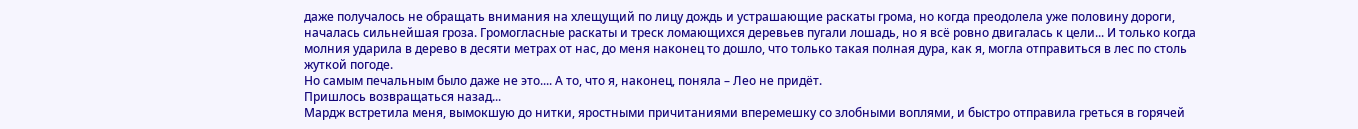даже получалось не обращать внимания на хлещущий по лицу дождь и устрашающие раскаты грома, но когда преодолела уже половину дороги, началась сильнейшая гроза. Громогласные раскаты и треск ломающихся деревьев пугали лошадь, но я всё ровно двигалась к цели... И только когда молния ударила в дерево в десяти метрах от нас, до меня наконец то дошло, что только такая полная дура, как я, могла отправиться в лес по столь жуткой погоде.
Но самым печальным было даже не это.... А то, что я, наконец, поняла – Лео не придёт.
Пришлось возвращаться назад...
Мардж встретила меня, вымокшую до нитки, яростными причитаниями вперемешку со злобными воплями, и быстро отправила греться в горячей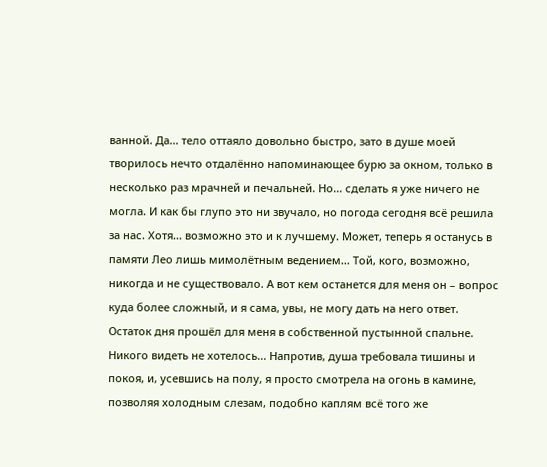ванной. Да... тело оттаяло довольно быстро, зато в душе моей творилось нечто отдалённо напоминающее бурю за окном, только в несколько раз мрачней и печальней. Но... сделать я уже ничего не могла. И как бы глупо это ни звучало, но погода сегодня всё решила за нас. Хотя... возможно это и к лучшему. Может, теперь я останусь в памяти Лео лишь мимолётным ведением... Той, кого, возможно, никогда и не существовало. А вот кем останется для меня он – вопрос куда более сложный, и я сама, увы, не могу дать на него ответ.
Остаток дня прошёл для меня в собственной пустынной спальне. Никого видеть не хотелось... Напротив, душа требовала тишины и покоя, и, усевшись на полу, я просто смотрела на огонь в камине, позволяя холодным слезам, подобно каплям всё того же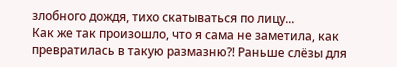злобного дождя, тихо скатываться по лицу...
Как же так произошло, что я сама не заметила, как превратилась в такую размазню?! Раньше слёзы для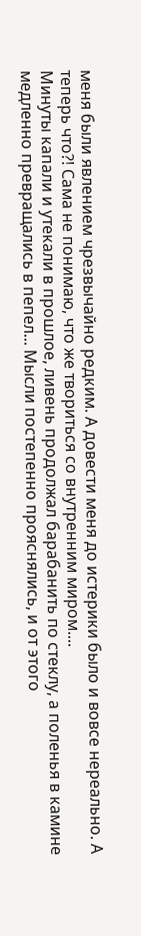меня были явлением чрезвычайно редким. А довести меня до истерики было и вовсе нереально. А теперь что?! Сама не понимаю, что же твориться со внутренним миром....
Минуты капали и утекали в прошлое, ливень продолжал барабанить по стеклу, а поленья в камине медленно превращались в пепел... Мысли постепенно прояснялись, и от этого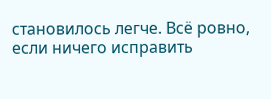становилось легче. Всё ровно, если ничего исправить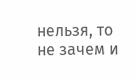нельзя, то не зачем и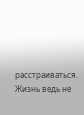расстраиваться. Жизнь ведь не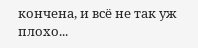кончена, и всё не так уж плохо...